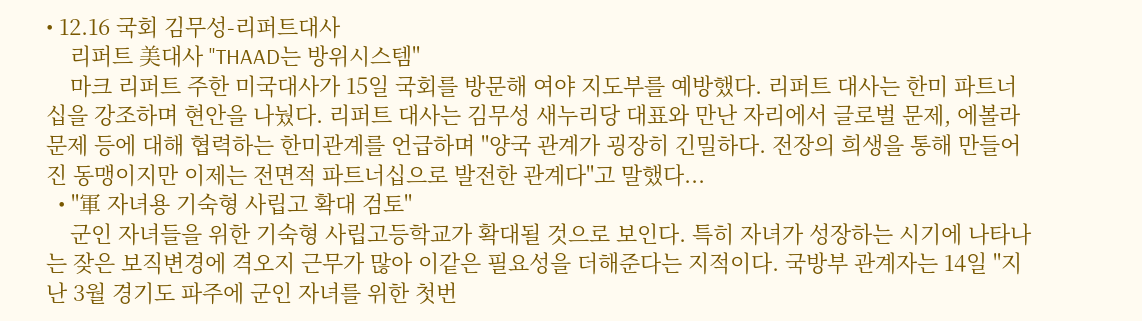• 12.16 국회 김무성-리퍼트대사
    리퍼트 美대사 "THAAD는 방위시스템"
    마크 리퍼트 주한 미국대사가 15일 국회를 방문해 여야 지도부를 예방했다. 리퍼트 대사는 한미 파트너십을 강조하며 현안을 나눴다. 리퍼트 대사는 김무성 새누리당 대표와 만난 자리에서 글로벌 문제, 에볼라 문제 등에 대해 협력하는 한미관계를 언급하며 "양국 관계가 굉장히 긴밀하다. 전장의 희생을 통해 만들어진 동맹이지만 이제는 전면적 파트너십으로 발전한 관계다"고 말했다...
  • "軍 자녀용 기숙형 사립고 확대 검토"
    군인 자녀들을 위한 기숙형 사립고등학교가 확대될 것으로 보인다. 특히 자녀가 성장하는 시기에 나타나는 잦은 보직변경에 격오지 근무가 많아 이같은 필요성을 더해준다는 지적이다. 국방부 관계자는 14일 "지난 3월 경기도 파주에 군인 자녀를 위한 첫번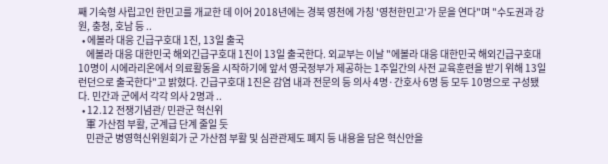째 기숙형 사립고인 한민고를 개교한 데 이어 2018년에는 경북 영천에 가칭 '영천한민고'가 문을 연다"며 "수도권과 강원, 충청, 호남 등 ..
  • 에볼라 대응 긴급구호대 1진, 13일 출국
    에볼라 대응 대한민국 해외긴급구호대 1진이 13일 출국한다. 외교부는 이날 "에볼라 대응 대한민국 해외긴급구호대 10명이 시에라리온에서 의료활동을 시작하기에 앞서 영국정부가 제공하는 1주일간의 사전 교육훈련을 받기 위해 13일 런던으로 출국한다"고 밝혔다. 긴급구호대 1진은 감염 내과 전문의 등 의사 4명·간호사 6명 등 모두 10명으로 구성됐다. 민간과 군에서 각각 의사 2명과 ..
  • 12.12 전쟁기념관/ 민관군 혁신위
    軍 가산점 부활, 군계급 단계 줄일 듯
    민관군 병영혁신위원회가 군 가산점 부활 및 심관관제도 폐지 등 내용을 담은 혁신안을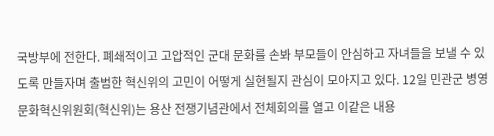국방부에 전한다. 폐쇄적이고 고압적인 군대 문화를 손봐 부모들이 안심하고 자녀들을 보낼 수 있도록 만들자며 출범한 혁신위의 고민이 어떻게 실현될지 관심이 모아지고 있다. 12일 민관군 병영문화혁신위원회(혁신위)는 용산 전쟁기념관에서 전체회의를 열고 이같은 내용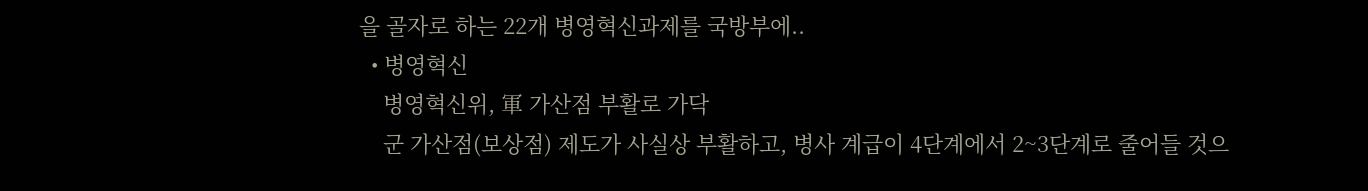을 골자로 하는 22개 병영혁신과제를 국방부에..
  • 병영혁신
    병영혁신위, 軍 가산점 부활로 가닥
    군 가산점(보상점) 제도가 사실상 부활하고, 병사 계급이 4단계에서 2~3단계로 줄어들 것으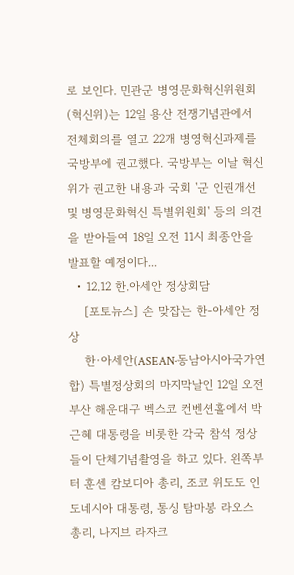로 보인다. 민관군 병영문화혁신위원회(혁신위)는 12일 용산 전쟁기념관에서 전체회의를 열고 22개 병영혁신과제를 국방부에 권고했다. 국방부는 이날 혁신위가 권고한 내용과 국회 '군 인권개선 및 병영문화혁신 특별위원회' 등의 의견을 받아들여 18일 오전 11시 최종안을 발표할 예정이다...
  • 12.12 한.아세안 정상회담
    [포토뉴스] 손 맞잡는 한-아세안 정상
    한·아세안(ASEAN·동남아시아국가연합) 특별정상회의 마지막날인 12일 오전 부산 해운대구 벡스코 컨벤션홀에서 박근혜 대통령을 비롯한 각국 참석 정상들이 단체기념촬영을 하고 있다. 왼쪽부터 훈센 캄보디아 총리, 조코 위도도 인도네시아 대통령, 통싱 탐마봉 라오스 총리, 나지브 라자크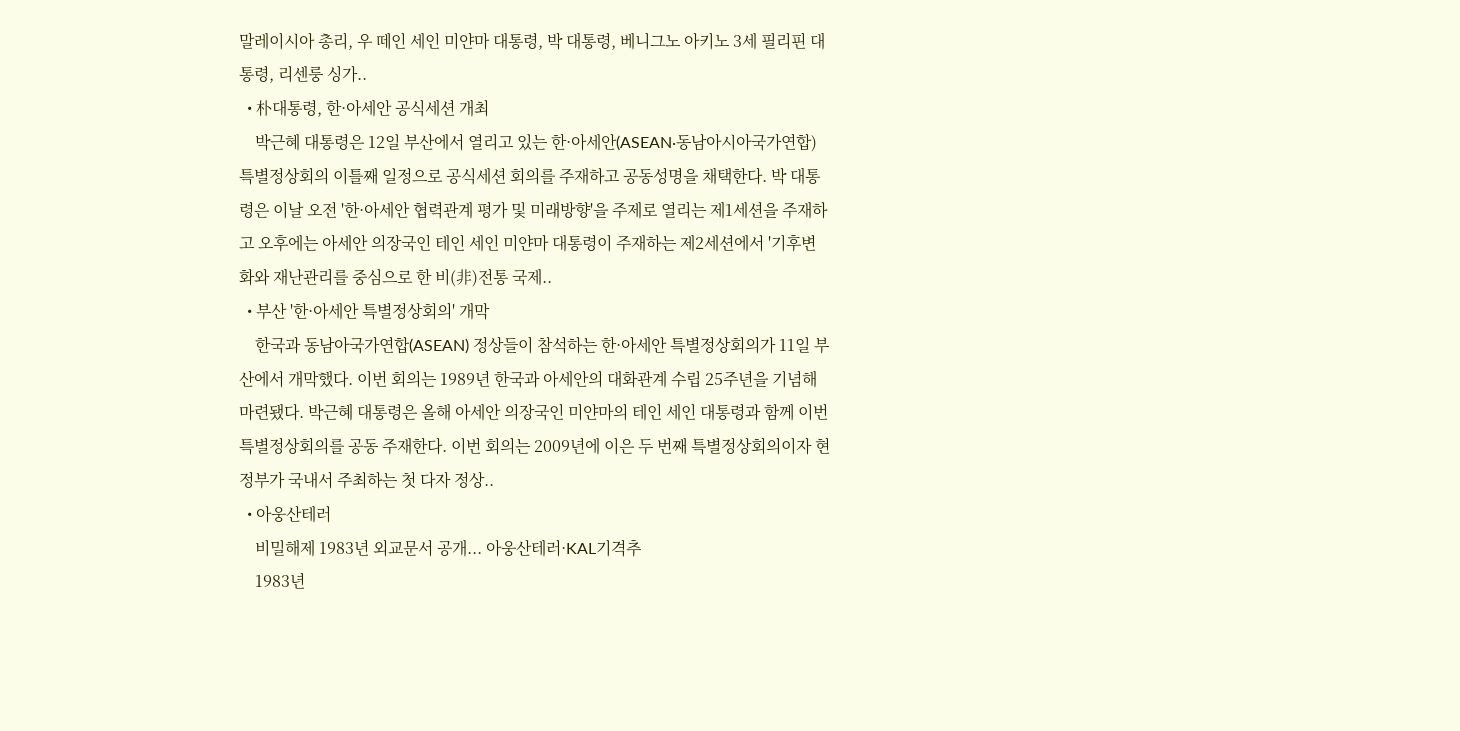말레이시아 총리, 우 떼인 세인 미얀마 대통령, 박 대통령, 베니그노 아키노 3세 필리핀 대통령, 리센룽 싱가..
  • 朴대통령, 한·아세안 공식세션 개최
    박근혜 대통령은 12일 부산에서 열리고 있는 한·아세안(ASEAN·동남아시아국가연합) 특별정상회의 이틀째 일정으로 공식세션 회의를 주재하고 공동성명을 채택한다. 박 대통령은 이날 오전 '한·아세안 협력관계 평가 및 미래방향'을 주제로 열리는 제1세션을 주재하고 오후에는 아세안 의장국인 테인 세인 미얀마 대통령이 주재하는 제2세션에서 '기후변화와 재난관리를 중심으로 한 비(非)전통 국제..
  • 부산 '한·아세안 특별정상회의' 개막
    한국과 동남아국가연합(ASEAN) 정상들이 참석하는 한·아세안 특별정상회의가 11일 부산에서 개막했다. 이번 회의는 1989년 한국과 아세안의 대화관계 수립 25주년을 기념해 마련됐다. 박근혜 대통령은 올해 아세안 의장국인 미얀마의 테인 세인 대통령과 함께 이번 특별정상회의를 공동 주재한다. 이번 회의는 2009년에 이은 두 번째 특별정상회의이자 현 정부가 국내서 주최하는 첫 다자 정상..
  • 아웅산테러
    비밀해제 1983년 외교문서 공개... 아웅산테러·KAL기격추
    1983년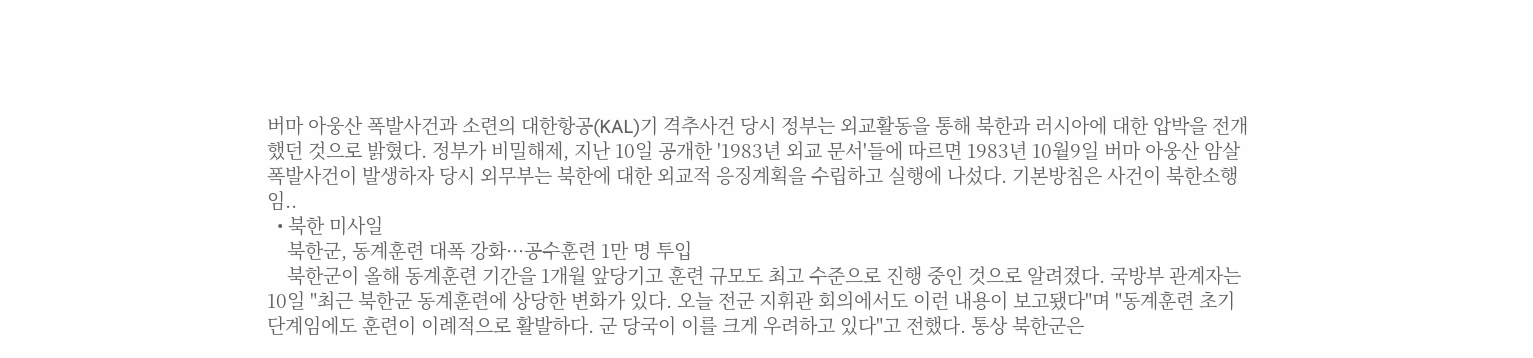버마 아웅산 폭발사건과 소련의 대한항공(KAL)기 격추사건 당시 정부는 외교활동을 통해 북한과 러시아에 대한 압박을 전개했던 것으로 밝혔다. 정부가 비밀해제, 지난 10일 공개한 '1983년 외교 문서'들에 따르면 1983년 10월9일 버마 아웅산 암살폭발사건이 발생하자 당시 외무부는 북한에 대한 외교적 응징계획을 수립하고 실행에 나섰다. 기본방침은 사건이 북한소행임..
  • 북한 미사일
    북한군, 동계훈련 대폭 강화···공수훈련 1만 명 투입
    북한군이 올해 동계훈련 기간을 1개월 앞당기고 훈련 규모도 최고 수준으로 진행 중인 것으로 알려졌다. 국방부 관계자는 10일 "최근 북한군 동계훈련에 상당한 변화가 있다. 오늘 전군 지휘관 회의에서도 이런 내용이 보고됐다"며 "동계훈련 초기 단계임에도 훈련이 이례적으로 활발하다. 군 당국이 이를 크게 우려하고 있다"고 전했다. 통상 북한군은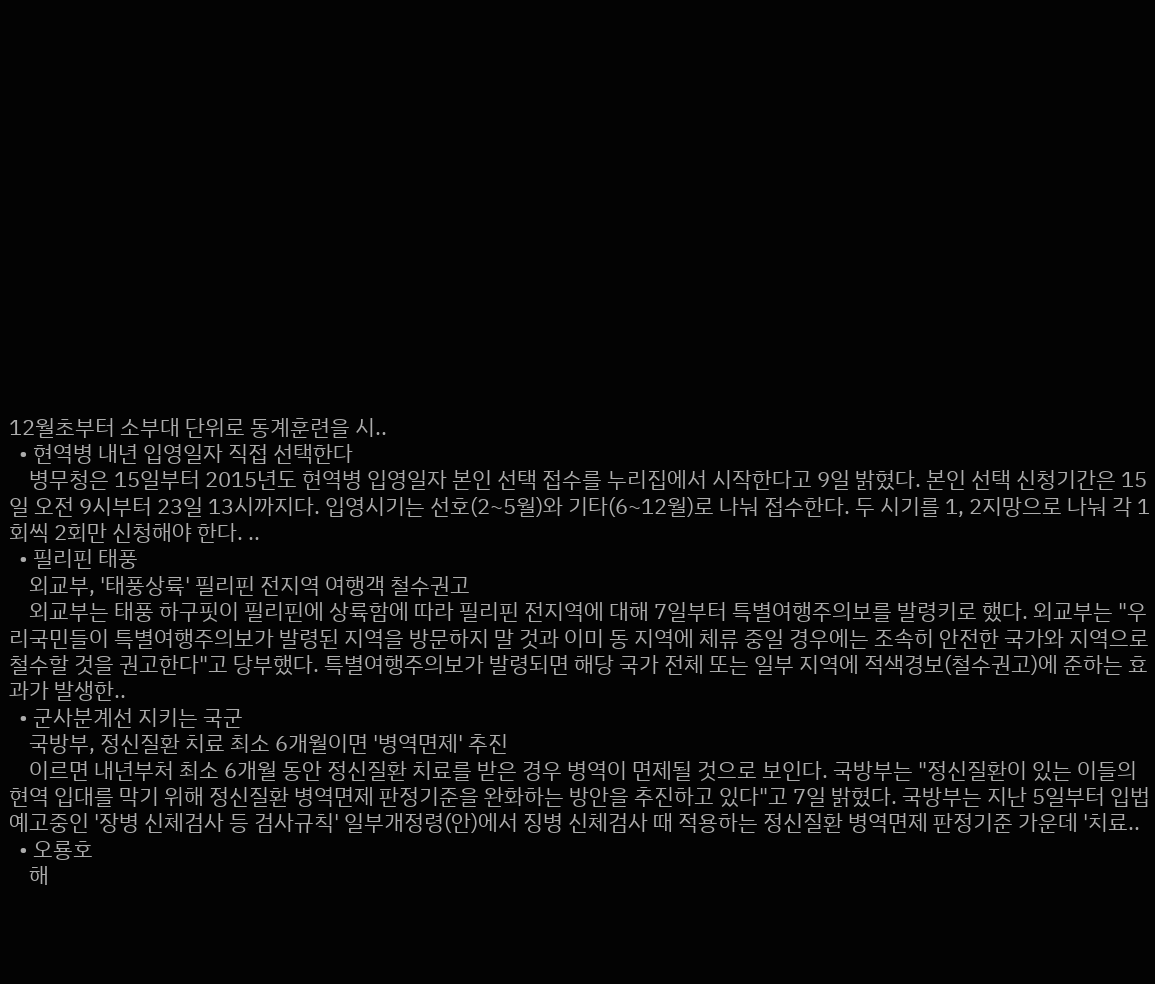12월초부터 소부대 단위로 동계훈련을 시..
  • 현역병 내년 입영일자 직접 선택한다
    병무청은 15일부터 2015년도 현역병 입영일자 본인 선택 접수를 누리집에서 시작한다고 9일 밝혔다. 본인 선택 신청기간은 15일 오전 9시부터 23일 13시까지다. 입영시기는 선호(2~5월)와 기타(6~12월)로 나눠 접수한다. 두 시기를 1, 2지망으로 나눠 각 1회씩 2회만 신청해야 한다. ..
  • 필리핀 태풍
    외교부, '태풍상륙' 필리핀 전지역 여행객 철수권고
    외교부는 태풍 하구핏이 필리핀에 상륙함에 따라 필리핀 전지역에 대해 7일부터 특별여행주의보를 발령키로 했다. 외교부는 "우리국민들이 특별여행주의보가 발령된 지역을 방문하지 말 것과 이미 동 지역에 체류 중일 경우에는 조속히 안전한 국가와 지역으로 철수할 것을 권고한다"고 당부했다. 특별여행주의보가 발령되면 해당 국가 전체 또는 일부 지역에 적색경보(철수권고)에 준하는 효과가 발생한..
  • 군사분계선 지키는 국군
    국방부, 정신질환 치료 최소 6개월이면 '병역면제' 추진
    이르면 내년부처 최소 6개월 동안 정신질환 치료를 받은 경우 병역이 면제될 것으로 보인다. 국방부는 "정신질환이 있는 이들의 현역 입대를 막기 위해 정신질환 병역면제 판정기준을 완화하는 방안을 추진하고 있다"고 7일 밝혔다. 국방부는 지난 5일부터 입법예고중인 '장병 신체검사 등 검사규칙' 일부개정령(안)에서 징병 신체검사 때 적용하는 정신질환 병역면제 판정기준 가운데 '치료..
  • 오룡호
    해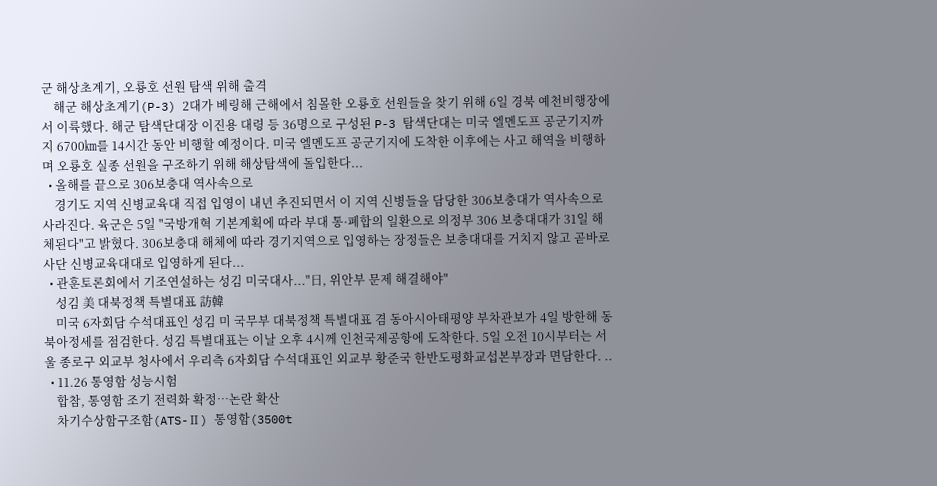군 해상초계기, 오룡호 선원 탐색 위해 출격
    해군 해상초계기(P-3) 2대가 베링해 근해에서 침몰한 오룡호 선원들을 찾기 위해 6일 경북 예천비행장에서 이륙했다. 해군 탐색단대장 이진용 대령 등 36명으로 구성된 P-3 탐색단대는 미국 엘멘도프 공군기지까지 6700㎞를 14시간 동안 비행할 예정이다. 미국 엘멘도프 공군기지에 도착한 이후에는 사고 해역을 비행하며 오룡호 실종 선원을 구조하기 위해 해상탐색에 돌입한다...
  • 올해를 끝으로 306보충대 역사속으로
    경기도 지역 신병교육대 직접 입영이 내년 추진되면서 이 지역 신병들을 담당한 306보충대가 역사속으로 사라진다. 육군은 5일 "국방개혁 기본계획에 따라 부대 통·폐합의 일환으로 의정부 306 보충대대가 31일 해체된다"고 밝혔다. 306보충대 해체에 따라 경기지역으로 입영하는 장정들은 보충대대를 거치지 않고 곧바로 사단 신병교육대대로 입영하게 된다...
  • 관훈토론회에서 기조연설하는 성김 미국대사..."日, 위안부 문제 해결해야"
    성김 美 대북정책 특별대표 訪韓
    미국 6자회담 수석대표인 성김 미 국무부 대북정책 특별대표 겸 동아시아태평양 부차관보가 4일 방한해 동북아정세를 점검한다. 성김 특별대표는 이날 오후 4시께 인천국제공항에 도착한다. 5일 오전 10시부터는 서울 종로구 외교부 청사에서 우리측 6자회담 수석대표인 외교부 황준국 한반도평화교섭본부장과 면담한다. ..
  • 11.26 통영함 성능시험
    합참, 통영함 조기 전력화 확정…논란 확산
    차기수상함구조함(ATS-Ⅱ) 통영함(3500t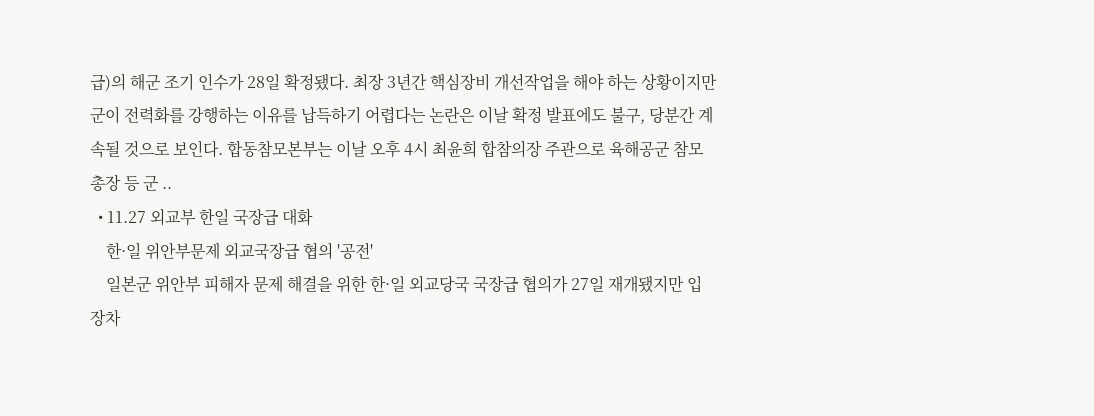급)의 해군 조기 인수가 28일 확정됐다. 최장 3년간 핵심장비 개선작업을 해야 하는 상황이지만 군이 전력화를 강행하는 이유를 납득하기 어렵다는 논란은 이날 확정 발표에도 불구, 당분간 계속될 것으로 보인다. 합동참모본부는 이날 오후 4시 최윤희 합참의장 주관으로 육해공군 참모총장 등 군 ..
  • 11.27 외교부 한일 국장급 대화
    한·일 위안부문제 외교국장급 협의 '공전'
    일본군 위안부 피해자 문제 해결을 위한 한·일 외교당국 국장급 협의가 27일 재개됐지만 입장차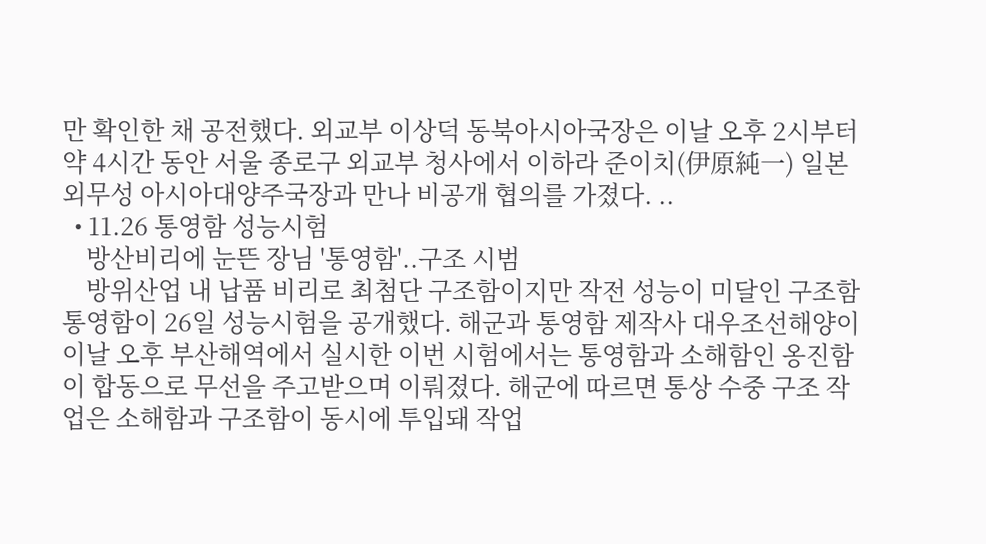만 확인한 채 공전했다. 외교부 이상덕 동북아시아국장은 이날 오후 2시부터 약 4시간 동안 서울 종로구 외교부 청사에서 이하라 준이치(伊原純一) 일본 외무성 아시아대양주국장과 만나 비공개 협의를 가졌다. ..
  • 11.26 통영함 성능시험
    방산비리에 눈뜬 장님 '통영함'..구조 시범
    방위산업 내 납품 비리로 최첨단 구조함이지만 작전 성능이 미달인 구조함 통영함이 26일 성능시험을 공개했다. 해군과 통영함 제작사 대우조선해양이 이날 오후 부산해역에서 실시한 이번 시험에서는 통영함과 소해함인 옹진함이 합동으로 무선을 주고받으며 이뤄졌다. 해군에 따르면 통상 수중 구조 작업은 소해함과 구조함이 동시에 투입돼 작업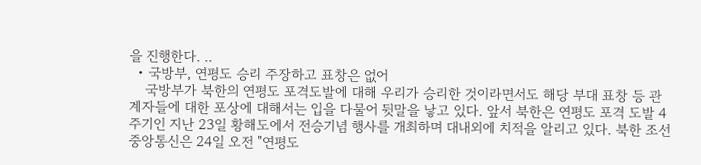을 진행한다. ..
  • 국방부, 연평도 승리 주장하고 표창은 없어
    국방부가 북한의 연평도 포격도발에 대해 우리가 승리한 것이라면서도 해당 부대 표창 등 관계자들에 대한 포상에 대해서는 입을 다물어 뒷말을 낳고 있다. 앞서 북한은 연평도 포격 도발 4주기인 지난 23일 황해도에서 전승기념 행사를 개최하며 대내외에 치적을 알리고 있다. 북한 조선중앙통신은 24일 오전 "연평도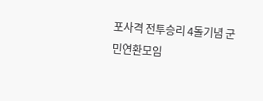포사격 전투승리 4돌기념 군민연환모임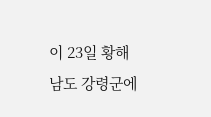이 23일 황해남도 강령군에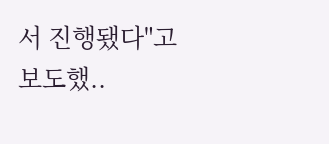서 진행됐다"고 보도했..